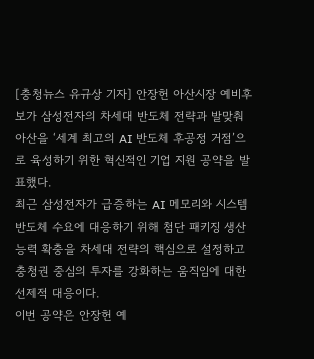[충청뉴스 유규상 기자] 안장헌 아산시장 예비후보가 삼성전자의 차세대 반도체 전략과 발맞춰 아산을 ‘세계 최고의 AI 반도체 후공정 거점’으로 육성하기 위한 혁신적인 기업 지원 공약을 발표했다.
최근 삼성전자가 급증하는 AI 메모리와 시스템 반도체 수요에 대응하기 위해 첨단 패키징 생산능력 확충을 차세대 전략의 핵심으로 설정하고 충청권 중심의 투자를 강화하는 움직임에 대한 선제적 대응이다.
이번 공약은 안장헌 예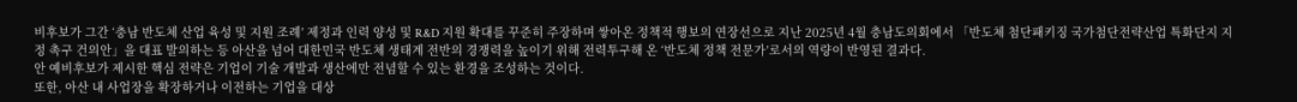비후보가 그간 ‘충남 반도체 산업 육성 및 지원 조례’ 제정과 인력 양성 및 R&D 지원 확대를 꾸준히 주장하며 쌓아온 정책적 행보의 연장선으로 지난 2025년 4월 충남도의회에서 「반도체 첨단패키징 국가첨단전략산업 특화단지 지정 촉구 건의안」을 대표 발의하는 등 아산을 넘어 대한민국 반도체 생태계 전반의 경쟁력을 높이기 위해 전력투구해 온 ‘반도체 정책 전문가’로서의 역량이 반영된 결과다.
안 예비후보가 제시한 핵심 전략은 기업이 기술 개발과 생산에만 전념할 수 있는 환경을 조성하는 것이다.
또한, 아산 내 사업장을 확장하거나 이전하는 기업을 대상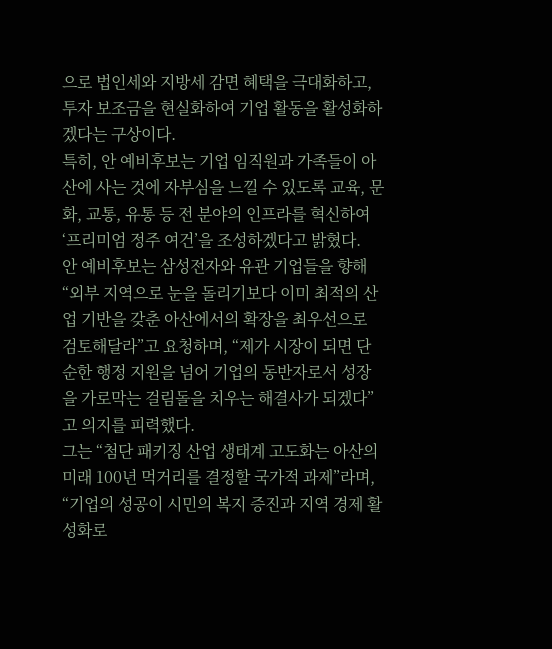으로 법인세와 지방세 감면 혜택을 극대화하고, 투자 보조금을 현실화하여 기업 활동을 활성화하겠다는 구상이다.
특히, 안 예비후보는 기업 임직원과 가족들이 아산에 사는 것에 자부심을 느낄 수 있도록 교육, 문화, 교통, 유통 등 전 분야의 인프라를 혁신하여 ‘프리미엄 정주 여건’을 조성하겠다고 밝혔다.
안 예비후보는 삼성전자와 유관 기업들을 향해 “외부 지역으로 눈을 돌리기보다 이미 최적의 산업 기반을 갖춘 아산에서의 확장을 최우선으로 검토해달라”고 요청하며, “제가 시장이 되면 단순한 행정 지원을 넘어 기업의 동반자로서 성장을 가로막는 걸림돌을 치우는 해결사가 되겠다”고 의지를 피력했다.
그는 “첨단 패키징 산업 생태계 고도화는 아산의 미래 100년 먹거리를 결정할 국가적 과제”라며, “기업의 성공이 시민의 복지 증진과 지역 경제 활성화로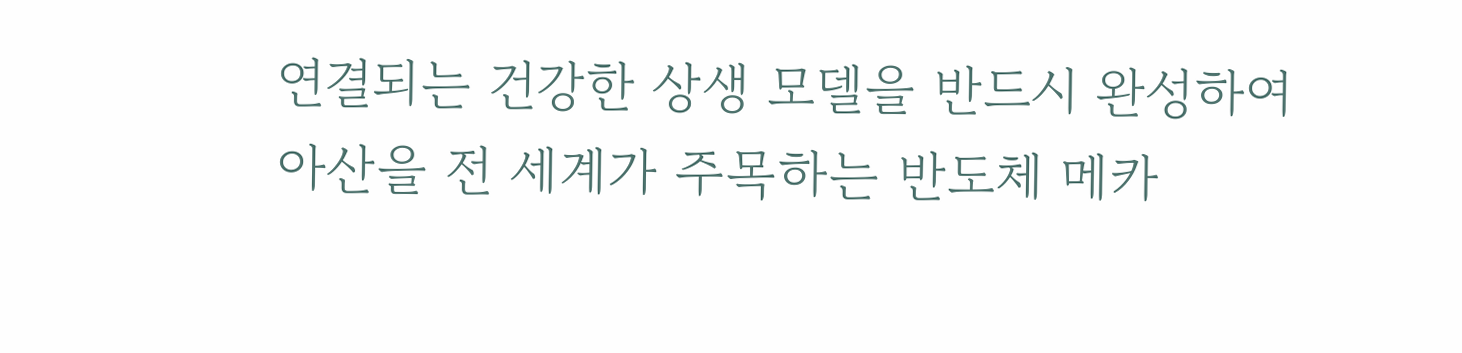연결되는 건강한 상생 모델을 반드시 완성하여 아산을 전 세계가 주목하는 반도체 메카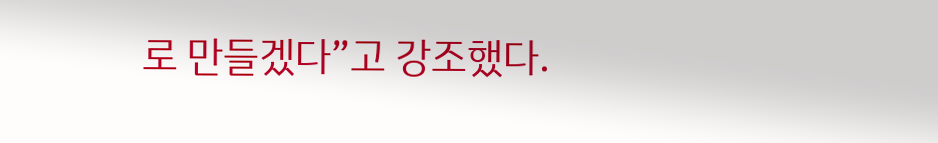로 만들겠다”고 강조했다.